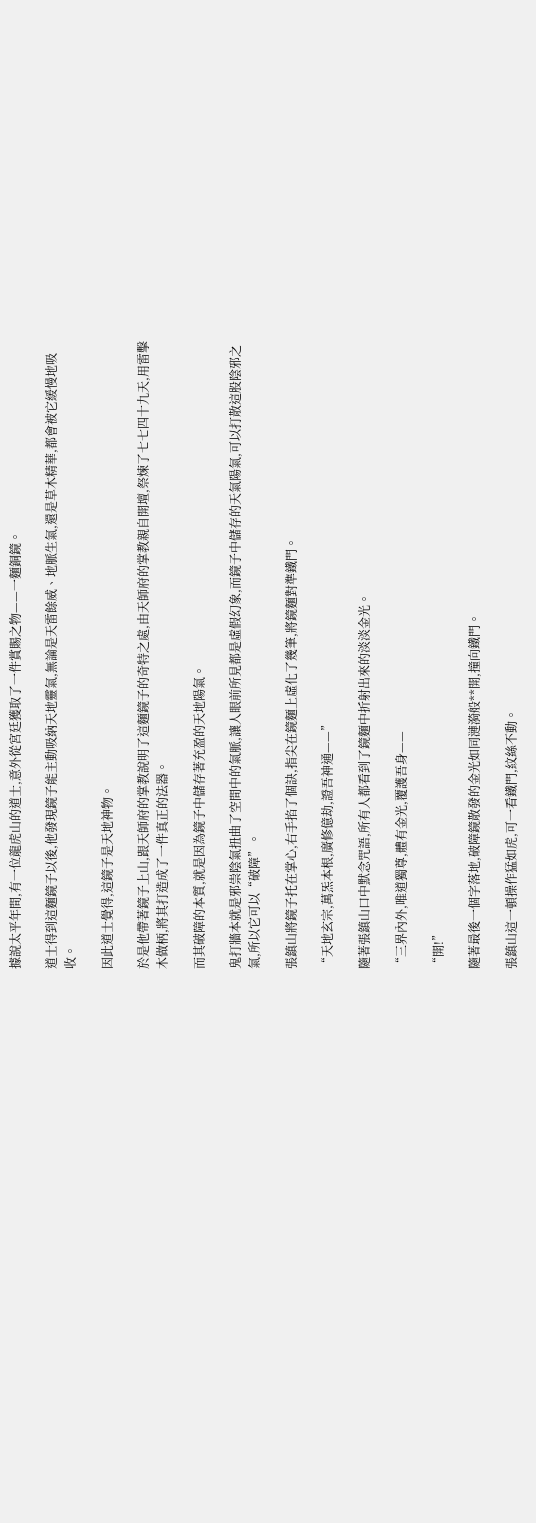據說太平年間,有一位龍虎山的道士,意外從宮廷獲取了一件賞賜之物——一麵銅鏡。

道士得到這麵鏡子以後,他發現鏡子能主動吸納天地靈氣,無論是天雷餘威、地脈生氣,還是草木精華,都會被它緩慢地吸收。

因此道士覺得,這鏡子是天地神物。

於是他帶著鏡子上山,跟天師府的掌教說明了這麵鏡子的奇特之處,由天師府的掌教親自開壇,祭煉了七七四十九天,用雷擊木做柄,將其打造成了一件真正的法器。

而其破障的本質,就是因為鏡子中儲存著充盈的天地陽氣。

鬼打牆本就是邪祟陰氣扭曲了空間中的氣脈,讓人眼前所見都是虛假幻象,而鏡子中儲存的天氣陽氣,可以打散這股陰邪之氣,所以它可以“破障”。

張鎮山將鏡子托在掌心,右手掐了個訣,指尖在鏡麵上虛化了幾筆,將鏡麵對準鐵門。

“天地玄宗,萬炁本根,廣修億劫,證吾神通——”

隨著張鎮山口中默念咒語,所有人都看到了鏡麵中折射出來的淡淡金光。

“三界內外,唯道獨尊,體有金光,覆護吾身——

“開!”

隨著最後一個字落地,破障鏡散發的金光如同漣漪般**開,撞向鐵門。

張鎮山這一頓操作猛如虎,可一看鐵門,紋絲不動。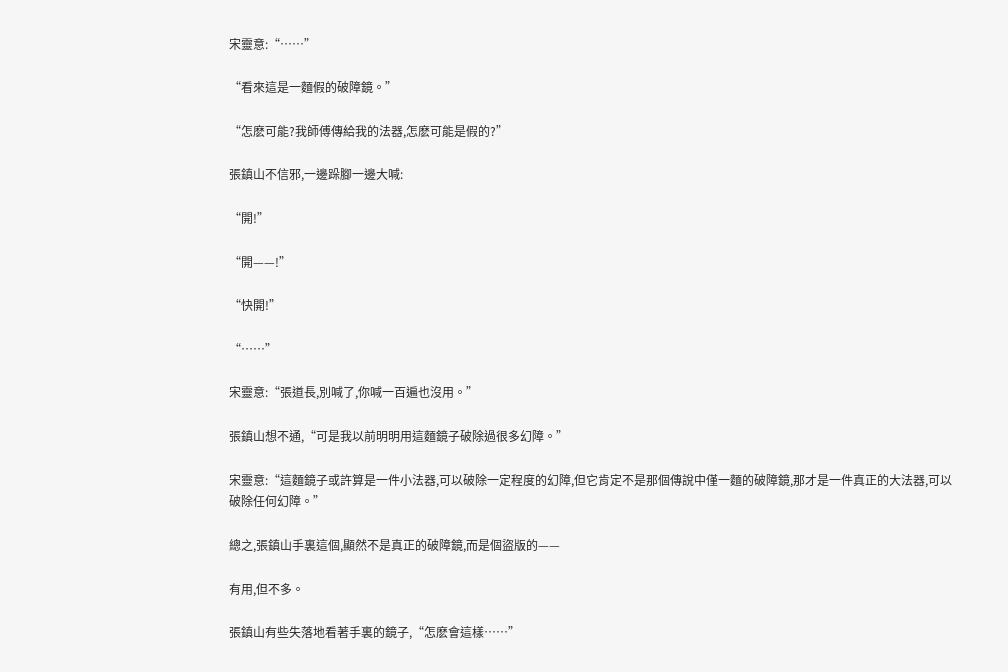宋靈意:“……”

“看來這是一麵假的破障鏡。”

“怎麽可能?我師傅傳給我的法器,怎麽可能是假的?”

張鎮山不信邪,一邊跺腳一邊大喊:

“開!”

“開——!”

“快開!”

“……”

宋靈意:“張道長,別喊了,你喊一百遍也沒用。”

張鎮山想不通,“可是我以前明明用這麵鏡子破除過很多幻障。”

宋靈意:“這麵鏡子或許算是一件小法器,可以破除一定程度的幻障,但它肯定不是那個傳說中僅一麵的破障鏡,那才是一件真正的大法器,可以破除任何幻障。”

總之,張鎮山手裏這個,顯然不是真正的破障鏡,而是個盜版的——

有用,但不多。

張鎮山有些失落地看著手裏的鏡子,“怎麽會這樣……”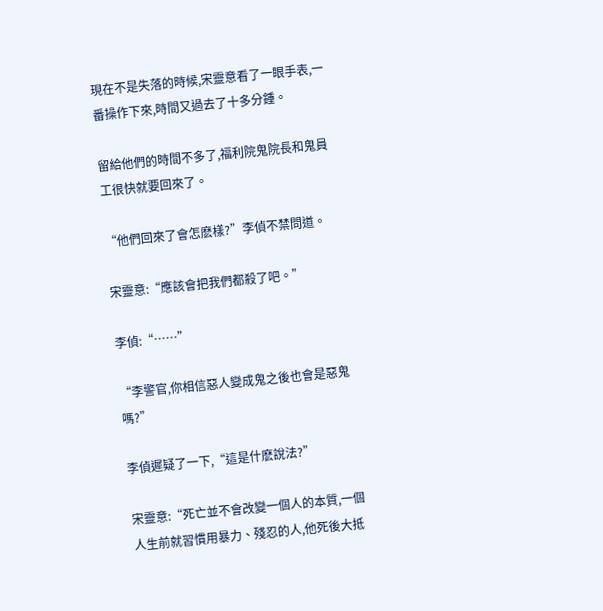現在不是失落的時候,宋靈意看了一眼手表,一番操作下來,時間又過去了十多分鍾。

留給他們的時間不多了,福利院鬼院長和鬼員工很快就要回來了。

“他們回來了會怎麽樣?”李偵不禁問道。

宋靈意:“應該會把我們都殺了吧。”

李偵:“……”

“李警官,你相信惡人變成鬼之後也會是惡鬼嗎?”

李偵遲疑了一下,“這是什麽說法?”

宋靈意:“死亡並不會改變一個人的本質,一個人生前就習慣用暴力、殘忍的人,他死後大抵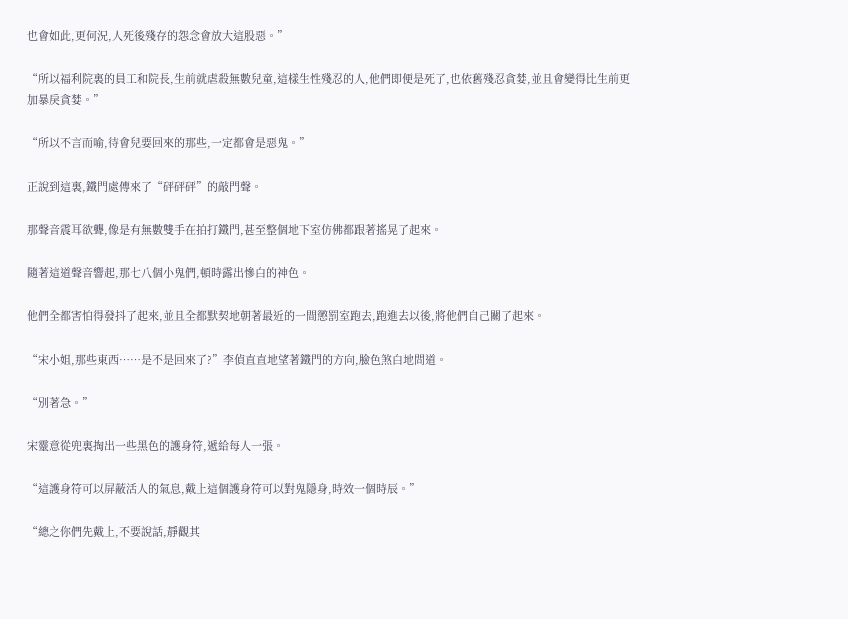也會如此,更何況,人死後殘存的怨念會放大這股惡。”

“所以福利院裏的員工和院長,生前就虐殺無數兒童,這樣生性殘忍的人,他們即便是死了,也依舊殘忍貪婪,並且會變得比生前更加暴戾貪婪。”

“所以不言而喻,待會兒要回來的那些,一定都會是惡鬼。”

正說到這裏,鐵門處傳來了“砰砰砰”的敲門聲。

那聲音震耳欲聾,像是有無數雙手在拍打鐵門,甚至整個地下室仿佛都跟著搖晃了起來。

隨著這道聲音響起,那七八個小鬼們,頓時露出慘白的神色。

他們全都害怕得發抖了起來,並且全都默契地朝著最近的一間懲罰室跑去,跑進去以後,將他們自己關了起來。

“宋小姐,那些東西……是不是回來了?”李偵直直地望著鐵門的方向,臉色煞白地問道。

“別著急。”

宋靈意從兜裏掏出一些黑色的護身符,遞給每人一張。

“這護身符可以屏蔽活人的氣息,戴上這個護身符可以對鬼隱身,時效一個時辰。”

“總之你們先戴上,不要說話,靜觀其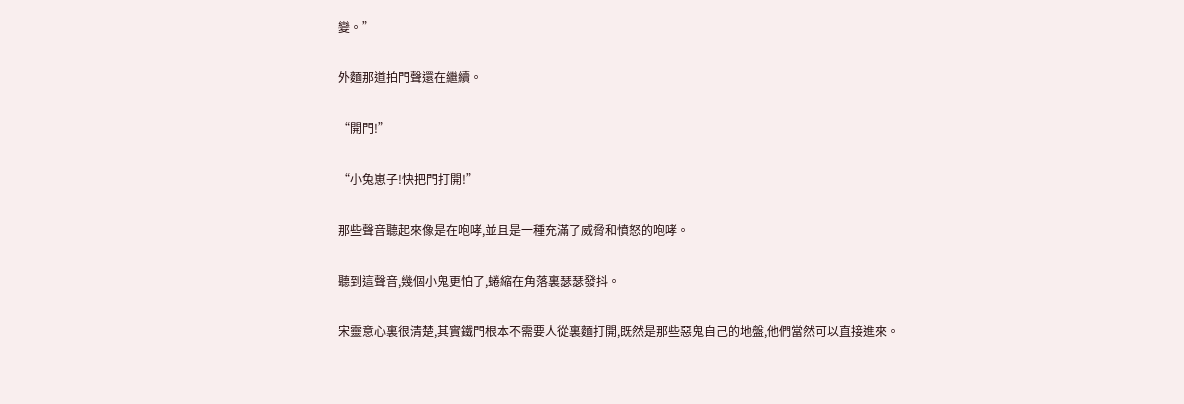變。”

外麵那道拍門聲還在繼續。

“開門!”

“小兔崽子!快把門打開!”

那些聲音聽起來像是在咆哮,並且是一種充滿了威脅和憤怒的咆哮。

聽到這聲音,幾個小鬼更怕了,蜷縮在角落裏瑟瑟發抖。

宋靈意心裏很清楚,其實鐵門根本不需要人從裏麵打開,既然是那些惡鬼自己的地盤,他們當然可以直接進來。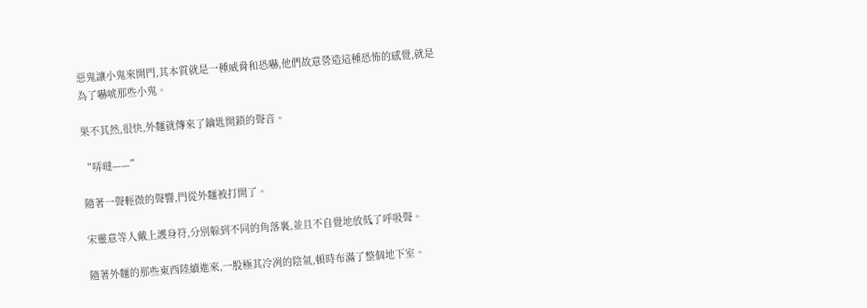惡鬼讓小鬼來開門,其本質就是一種威脅和恐嚇,他們故意營造這種恐怖的感覺,就是為了嚇唬那些小鬼。

果不其然,很快,外麵就傳來了鑰匙開鎖的聲音。

“哢噠——”

隨著一聲輕微的聲響,門從外麵被打開了。

宋靈意等人戴上護身符,分別躲到不同的角落裏,並且不自覺地放低了呼吸聲。

隨著外麵的那些東西陸續進來,一股極其冷冽的陰氣,頓時布滿了整個地下室。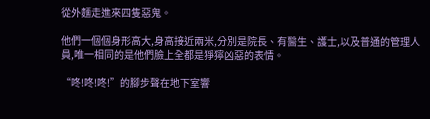從外麵走進來四隻惡鬼。

他們一個個身形高大,身高接近兩米,分別是院長、有醫生、護士,以及普通的管理人員,唯一相同的是他們臉上全都是猙獰凶惡的表情。

“咚!咚!咚!”的腳步聲在地下室響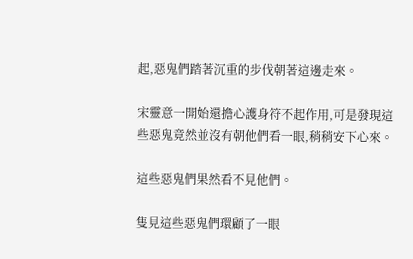起,惡鬼們踏著沉重的步伐朝著這邊走來。

宋靈意一開始還擔心護身符不起作用,可是發現這些惡鬼竟然並沒有朝他們看一眼,稍稍安下心來。

這些惡鬼們果然看不見他們。

隻見這些惡鬼們環顧了一眼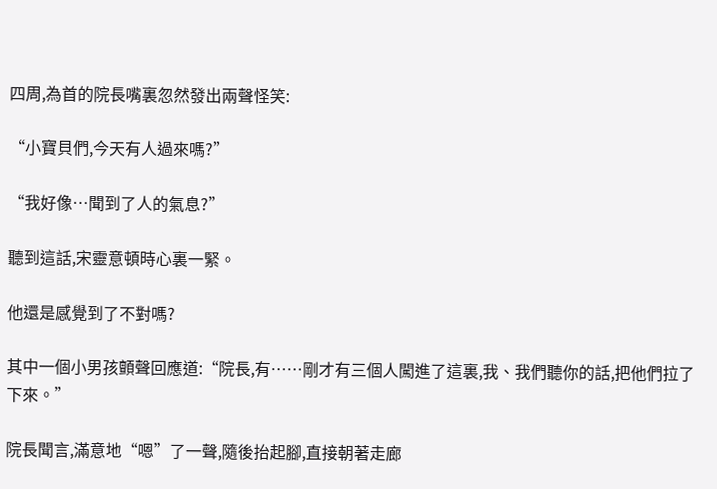四周,為首的院長嘴裏忽然發出兩聲怪笑:

“小寶貝們,今天有人過來嗎?”

“我好像…聞到了人的氣息?”

聽到這話,宋靈意頓時心裏一緊。

他還是感覺到了不對嗎?

其中一個小男孩顫聲回應道:“院長,有……剛才有三個人闖進了這裏,我、我們聽你的話,把他們拉了下來。”

院長聞言,滿意地“嗯”了一聲,隨後抬起腳,直接朝著走廊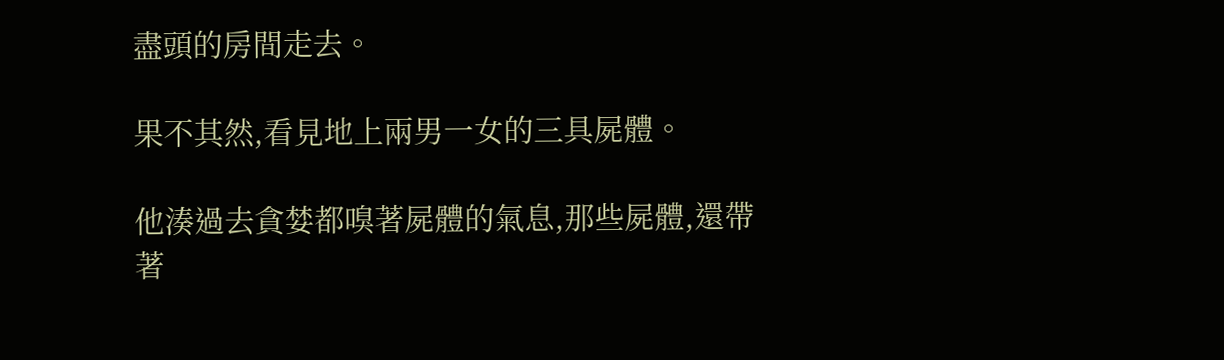盡頭的房間走去。

果不其然,看見地上兩男一女的三具屍體。

他湊過去貪婪都嗅著屍體的氣息,那些屍體,還帶著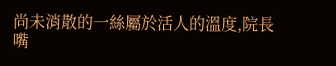尚未消散的一絲屬於活人的溫度,院長嘴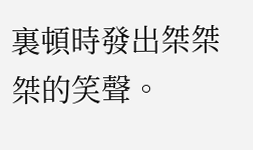裏頓時發出桀桀桀的笑聲。